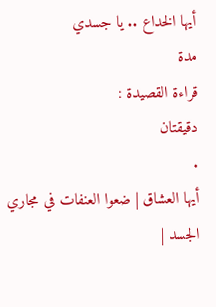أيها الخداع .. يا جسدي
مدة
قراءة القصيدة :
دقيقتان
.
أيها العشاق | ضعوا العنفات في مجاري الجسد |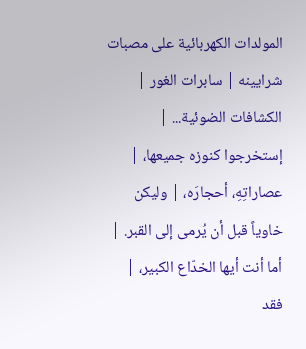المولدات الكهربائية على مصبات شرايينه | سابرات الغور | الكشافات الضوئية... | إستخرجوا كنوزه جميعها، | عصاراتِهِ، أحجارَه، | وليكن خاوياً قبل أن يُرمى إلى القبر. | أما أنت أيها الخدّاع الكبير، | فقد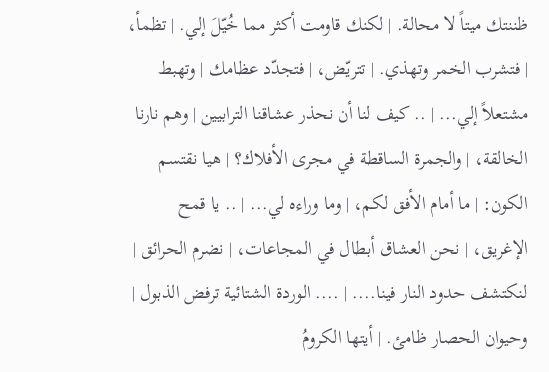ظننتك ميتاً لا محالة. | لكنك قاومت أكثر مما خُيّلَ إلي. | تظمأ، | فتشرب الخمر وتهذي. | تتريّض، | فتجدّد عظامك | وتهبط مشتعلاً إلي... | .. كيف لنا أن نحذر عشاقنا الترابيين | وهم نارنا الخالقة، | والجمرة الساقطة في مجرى الأفلاك؟ | هيا نقتسم الكون: | ما أمام الأفق لكم، | وما وراءه لي... | .. يا قمح الإغريق، | نحن العشاق أبطال في المجاعات، | نضرم الحرائق | لنكتشف حدود النار فينا.... | .... الوردة الشتائية ترفض الذبول | وحيوان الحصار ظامئ. | أيتها الكرومُ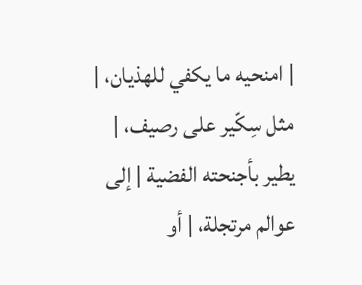| امنحيه ما يكفي للهذيان، | مثل سِكّير على رصيف، | يطير بأجنحته الفضية | إلى عوالم مرتجلة، | أو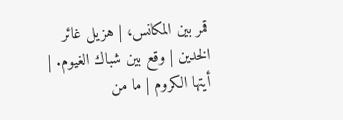قمر بين المكانس، | هزيل غائر الخدين | وقع بين شباك الغيوم. | أيتها الكروم | ما من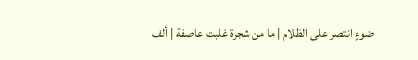ضوءٍ انتصر على الظلام | ما من شجرة غلبت عاصفة | ألف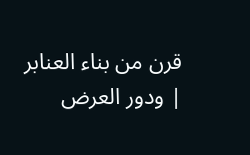قرن من بناء العنابر | ودور العرض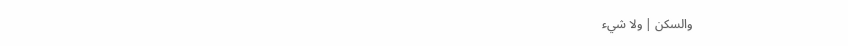والسكن | ولا شيء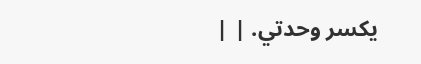يكسر وحدتي. | |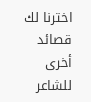اخترنا لك قصائد أخرى للشاعر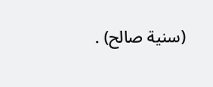(سنية صالح) .